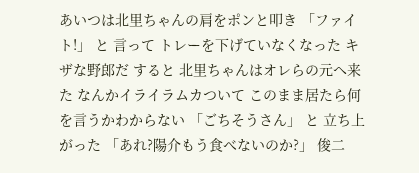あいつは北里ちゃんの肩をポンと叩き 「ファイト!」 と 言って トレーを下げていなくなった キザな野郎だ すると 北里ちゃんはオレらの元へ来た なんかイライラムカついて このまま居たら何を言うかわからない 「ごちそうさん」 と 立ち上がった 「あれ?陽介もう食べないのか?」 俊二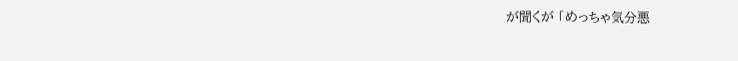が聞くが 「めっちゃ気分悪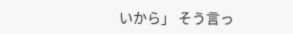いから」 そう言っ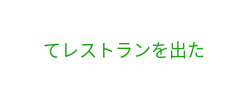てレストランを出た